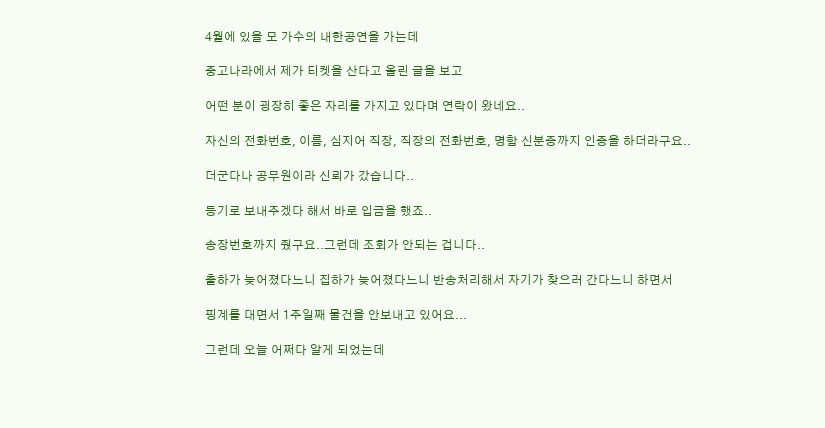4월에 있을 모 가수의 내한공연을 가는데

중고나라에서 제가 티켓을 산다고 올린 글을 보고

어떤 분이 굉장히 좋은 자리를 가지고 있다며 연락이 왔네요..

자신의 전화번호, 이름, 심지어 직장, 직장의 전화번호, 명함 신분증까지 인증을 하더라구요..

더군다나 공무원이라 신뢰가 갔습니다..

등기로 보내주겠다 해서 바로 입금을 했죠..

송장번호까지 줬구요..그런데 조회가 안되는 겁니다..

출하가 늦어졌다느니 집하가 늦어졌다느니 반송처리해서 자기가 찾으러 간다느니 하면서

핑계를 대면서 1주일째 물건을 안보내고 있어요...

그런데 오늘 어쩌다 알게 되었는데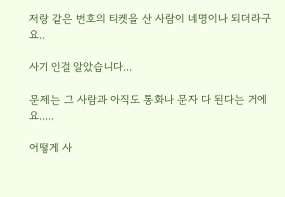저랑 같은 번호의 티켓을 산 사람이 네명이나 되더라구요..

사기 인걸 알았습니다...

문제는 그 사람과 아직도 통화나 문자 다 된다는 거에요.....

어떻게 사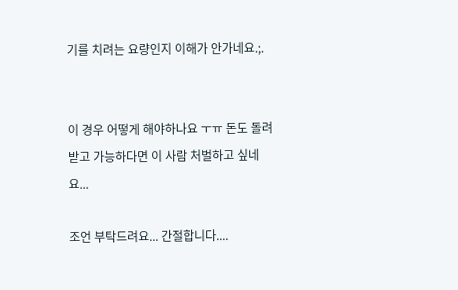기를 치려는 요량인지 이해가 안가네요.;.


이 경우 어떻게 해야하나요 ㅜㅠ 돈도 돌려받고 가능하다면 이 사람 처벌하고 싶네요...

조언 부탁드려요... 간절합니다....